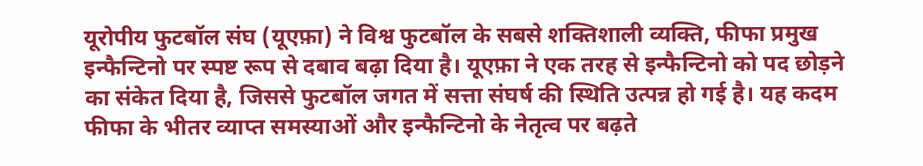यूरोपीय फुटबॉल संघ (यूएफ़ा) ने विश्व फुटबॉल के सबसे शक्तिशाली व्यक्ति, फीफा प्रमुख इन्फैन्टिनो पर स्पष्ट रूप से दबाव बढ़ा दिया है। यूएफ़ा ने एक तरह से इन्फैन्टिनो को पद छोड़ने का संकेत दिया है, जिससे फुटबॉल जगत में सत्ता संघर्ष की स्थिति उत्पन्न हो गई है। यह कदम फीफा के भीतर व्याप्त समस्याओं और इन्फैन्टिनो के नेतृत्व पर बढ़ते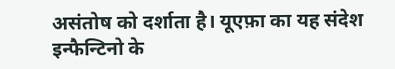असंतोष को दर्शाता है। यूएफ़ा का यह संदेश इन्फैन्टिनो के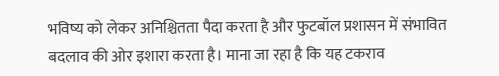भविष्य को लेकर अनिश्चितता पैदा करता है और फुटबॉल प्रशासन में संभावित बदलाव की ओर इशारा करता है। माना जा रहा है कि यह टकराव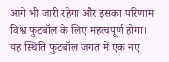आगे भी जारी रहेगा और इसका परिणाम विश्व फुटबॉल के लिए महत्वपूर्ण होगा। यह स्थिति फुटबॉल जगत में एक नए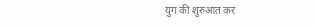युग की शुरुआत कर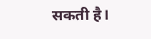सकती है।